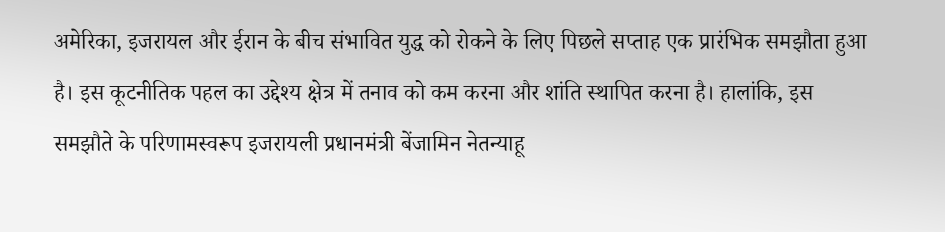अमेरिका, इजरायल और ईरान के बीच संभावित युद्ध को रोकने के लिए पिछले सप्ताह एक प्रारंभिक समझौता हुआ है। इस कूटनीतिक पहल का उद्देश्य क्षेत्र में तनाव को कम करना और शांति स्थापित करना है। हालांकि, इस समझौते के परिणामस्वरूप इजरायली प्रधानमंत्री बेंजामिन नेतन्याहू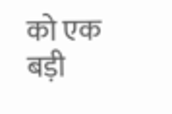को एक बड़ी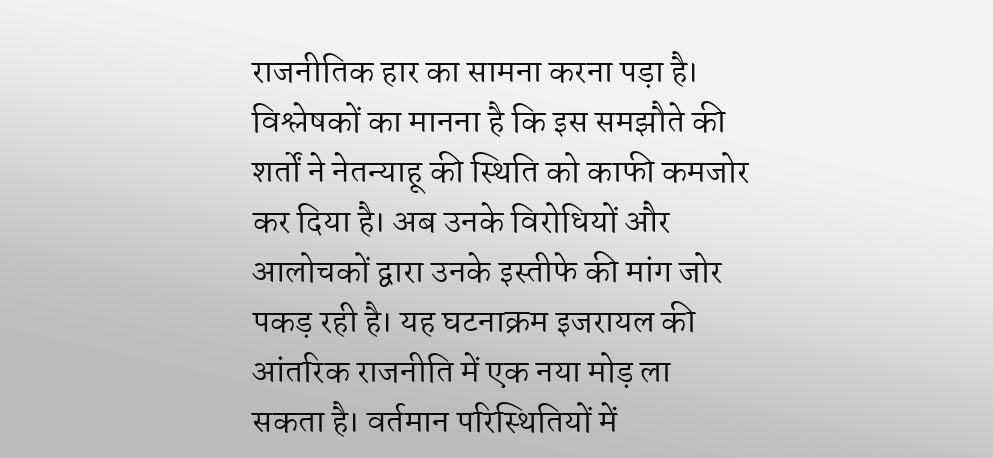राजनीतिक हार का सामना करना पड़ा है। विश्लेषकों का मानना है कि इस समझौते की शर्तों ने नेतन्याहू की स्थिति को काफी कमजोर कर दिया है। अब उनके विरोधियों और आलोचकों द्वारा उनके इस्तीफे की मांग जोर पकड़ रही है। यह घटनाक्रम इजरायल की आंतरिक राजनीति में एक नया मोड़ ला सकता है। वर्तमान परिस्थितियों में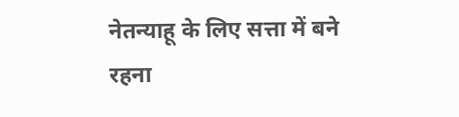नेतन्याहू के लिए सत्ता में बने रहना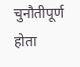चुनौतीपूर्ण होता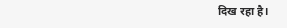दिख रहा है।